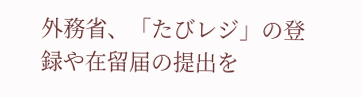外務省、「たびレジ」の登録や在留届の提出を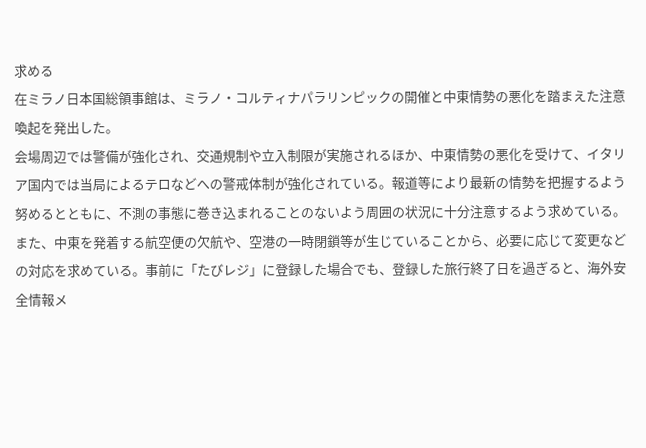求める
在ミラノ日本国総領事館は、ミラノ・コルティナパラリンピックの開催と中東情勢の悪化を踏まえた注意喚起を発出した。
会場周辺では警備が強化され、交通規制や立入制限が実施されるほか、中東情勢の悪化を受けて、イタリア国内では当局によるテロなどへの警戒体制が強化されている。報道等により最新の情勢を把握するよう努めるとともに、不測の事態に巻き込まれることのないよう周囲の状況に十分注意するよう求めている。
また、中東を発着する航空便の欠航や、空港の一時閉鎖等が生じていることから、必要に応じて変更などの対応を求めている。事前に「たびレジ」に登録した場合でも、登録した旅行終了日を過ぎると、海外安全情報メ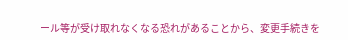ール等が受け取れなくなる恐れがあることから、変更手続きを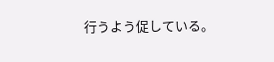行うよう促している。